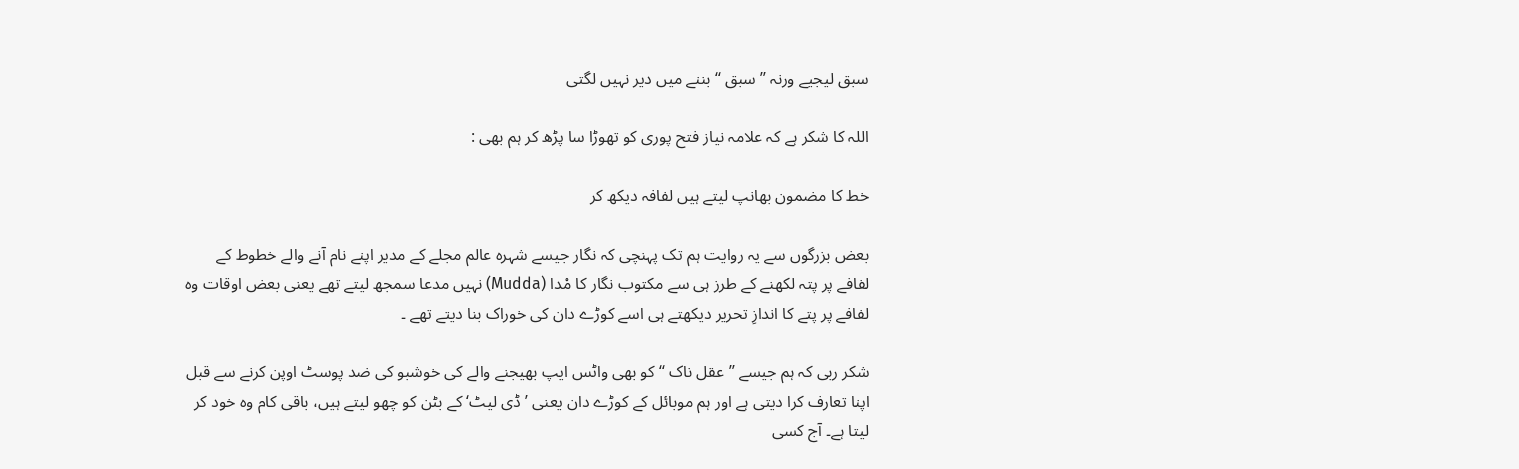سبق لیجیے ورنہ ’’ سبق ‘‘ بننے میں دیر نہیں لگتی

اللہ کا شکر ہے کہ علامہ نیاز فتح پوری کو تھوڑا سا پڑھ کر ہم بھی :

خط کا مضمون بھانپ لیتے ہیں لفافہ دیکھ کر

بعض بزرگوں سے یہ روایت ہم تک پہنچی کہ نگار جیسے شہرہ عالم مجلے کے مدیر اپنے نام آنے والے خطوط کے لفافے پر پتہ لکھنے کے طرز ہی سے مکتوب نگار کا مْدا (Mudda) نہیں مدعا سمجھ لیتے تھے یعنی بعض اوقات وہ لفافے پر پتے کا اندازِ تحریر دیکھتے ہی اسے کوڑے دان کی خوراک بنا دیتے تھے ۔

شکر ربی کہ ہم جیسے ’’عقل ناک ‘‘ کو بھی واٹس ایپ بھیجنے والے کی خوشبو کی ضد پوسٹ اوپن کرنے سے قبل اپنا تعارف کرا دیتی ہے اور ہم موبائل کے کوڑے دان یعنی ’ ڈی لیٹ‘ کے بٹن کو چھو لیتے ہیں، باقی کام وہ خود کر لیتا ہے۔ آج کسی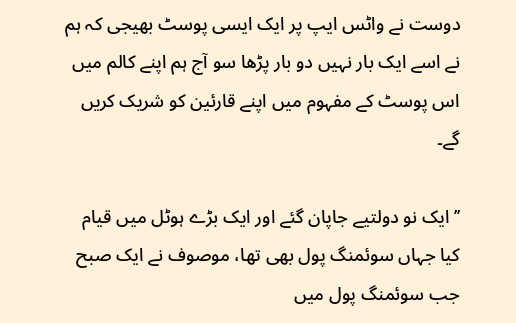دوست نے واٹس ایپ پر ایک ایسی پوسٹ بھیجی کہ ہم نے اسے ایک بار نہیں دو بار پڑھا سو آج ہم اپنے کالم میں اس پوسٹ کے مفہوم میں اپنے قارئین کو شریک کریں گے۔

’’ ایک نو دولتیے جاپان گئے اور ایک بڑے ہوٹل میں قیام کیا جہاں سوئمنگ پول بھی تھا، موصوف نے ایک صبح جب سوئمنگ پول میں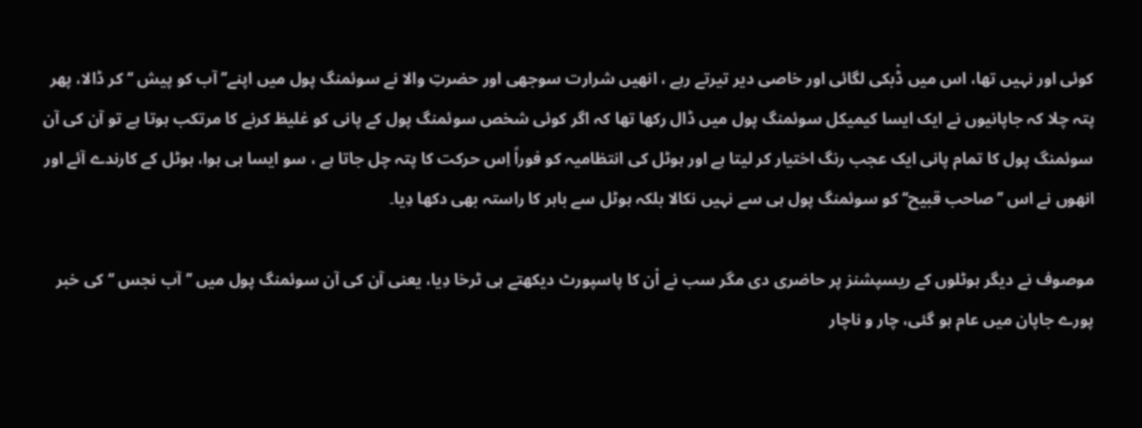کوئی اور نہیں تھا، اس میں ڈْبکی لگائی اور خاصی دیر تیرتے رہے ، انھیں شرارت سوجھی اور حضرتِ والا نے سوئمنگ پول میں اپنے’’ آب کو پیش ‘‘ کر ڈالا، پھر پتہ چلا کہ جاپانیوں نے ایک ایسا کیمیکل سوئمنگ پول میں ڈال رکھا تھا کہ اگر کوئی شخص سوئمنگ پول کے پانی کو غلیظ کرنے کا مرتکب ہوتا ہے تو آن کی آن سوئمنگ پول کا تمام پانی ایک عجب رنگ اختیار کر لیتا ہے اور ہوٹل کی انتظامیہ کو فوراً اِس حرکت کا پتہ چل جاتا ہے ، سو ایسا ہی ہوا، ہوٹل کے کارندے آئے اور انھوں نے اس ’’صاحب قبیح‘‘ کو سوئمنگ پول ہی سے نہیں نکالا بلکہ ہوٹل سے باہر کا راستہ بھی دکھا دِیا۔

موصوف نے دیگر ہوٹلوں کے ریسپشنز پر حاضری دی مگر سب نے اْن کا پاسپورٹ دیکھتے ہی ٹرخا دِیا، یعنی آن کی آن سوئمنگ پول میں ’’ آب نجس ‘‘ کی خبر پورے جاپان میں عام ہو گئی، چار و ناچار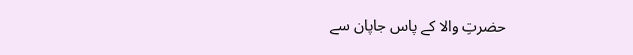حضرتِ والا کے پاس جاپان سے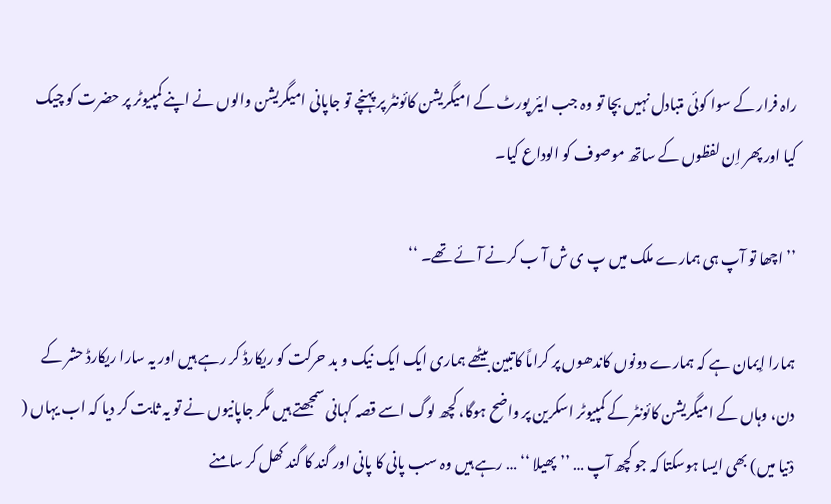راہ فرار کے سوا کوئی متبادل نہیں بچا تو وہ جب ایئر پورٹ کے امیگریشن کائونٹر پر پہنچے تو جاپانی امیگریشن والوں نے اپنے کمپیوٹر پر حضرت کو چیک کیا اور پھر اِن لفظوں کے ساتھ موصوف کو الوداع کیا۔

’’ اچھا تو آپ ہی ہمارے ملک میں پ ی ش آ ب کرنے آئے تھے۔ ‘‘

ہمارا اِیمان ہے کہ ہمارے دونوں کاندھوں پر کراماً کاتبین بیٹھے ہماری ایک ایک نیک و بد حرکت کو ریکارڈ کر رہے ہیں اور یہ سارا ریکارڈ حشر کے دن، وہاں کے امیگریشن کائونٹر کے کمپیوٹر اسکرین پر واضح ہوگا، کچھ لوگ اسے قصہ کہانی سمجھتے ہیں مگر جاپانیوں نے تو یہ ثابت کر دیا کہ اب یہاں ( دْنیا میں) بھی ایسا ہوسکتا کہ جو کچھ آپ … ’’پھیلا ‘‘ … رہے ہیں وہ سب پانی کا پانی اور گند کا گند کھل کر سامنے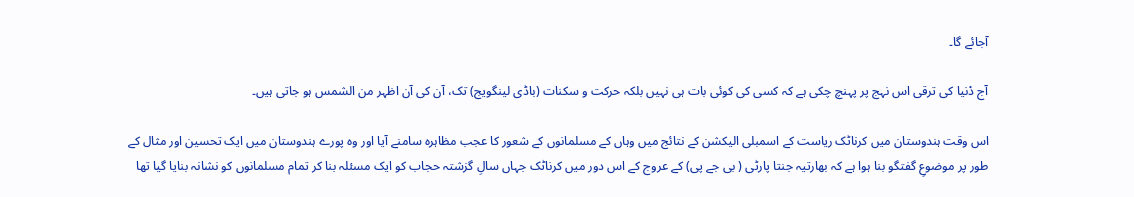آجائے گا۔

آج دْنیا کی ترقی اس نہج پر پہنچ چکی ہے کہ کسی کی کوئی بات ہی نہیں بلکہ حرکت و سکنات (باڈی لینگویج) تک، آن کی آن اظہر من الشمس ہو جاتی ہیں۔

اس وقت ہندوستان میں کرناٹک ریاست کے اسمبلی الیکشن کے نتائج میں وہاں کے مسلمانوں کے شعور کا عجب مظاہرہ سامنے آیا اور وہ پورے ہندوستان میں ایک تحسین اور مثال کے طور پر موضوعِ گفتگو بنا ہوا ہے کہ بھارتیہ جنتا پارٹی ( بی جے پی) کے عروج کے اس دور میں کرناٹک جہاں سالِ گزشتہ حجاب کو ایک مسئلہ بنا کر تمام مسلمانوں کو نشانہ بنایا گیا تھا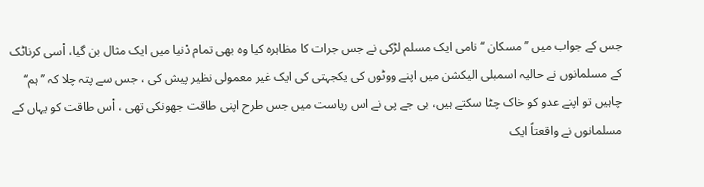جس کے جواب میں ’’ مسکان ‘‘ نامی ایک مسلم لڑکی نے جس جرات کا مظاہرہ کیا وہ بھی تمام دْنیا میں ایک مثال بن گیا، اْسی کرناٹک کے مسلمانوں نے حالیہ اسمبلی الیکشن میں اپنے ووٹوں کی یکجہتی کی ایک غیر معمولی نظیر پیش کی ، جس سے پتہ چلا کہ ’’ ہم‘‘ چاہیں تو اپنے عدو کو خاک چٹا سکتے ہیں، بی جے پی نے اس ریاست میں جس طرح اپنی طاقت جھونکی تھی ، اْس طاقت کو یہاں کے مسلمانوں نے واقعتاً ایک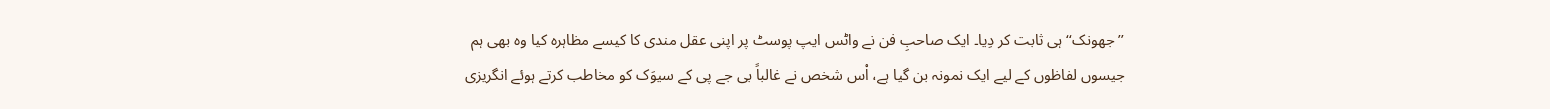’’ جھونک‘‘ ہی ثابت کر دِیا۔ ایک صاحبِ فن نے واٹس ایپ پوسٹ پر اپنی عقل مندی کا کیسے مظاہرہ کیا وہ بھی ہم جیسوں لفاظوں کے لیے ایک نمونہ بن گیا ہے، اْس شخص نے غالباً بی جے پی کے سیوَک کو مخاطب کرتے ہوئے انگریزی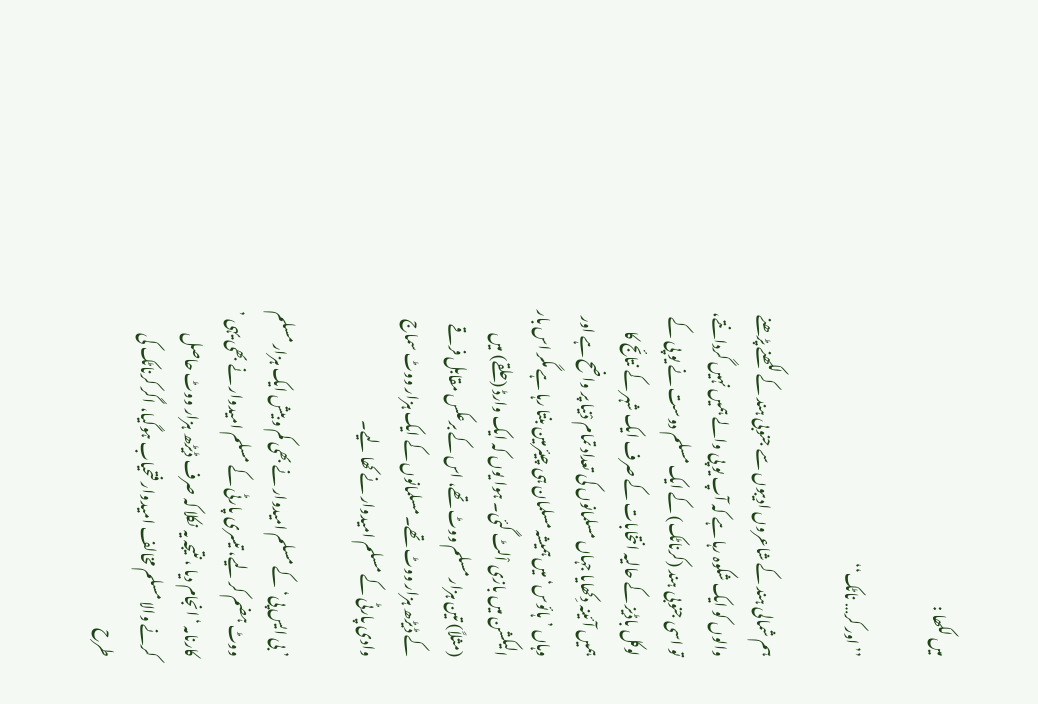میں لکھا :

’’اور کر… ناٹک‘‘

ہم شمالی ہند کے شاعروں ادیبوں سے جنوبی ہند کے لکھنے پڑھنے والوں کو ایک شکوہ رہا ہے کہ آپ یو پی والے ہمیں نہیں گردانتے، تو اسی جنوبی ہند (کرناٹک) کے ایک مسلم دوست نے یو پی کے لوکل باڈیز کے حالیہ انتخابات کے صرف ایک شہر کے نتائج کا ہمیں آئینہ دِکھایا جہاں مسلمانوں کی تعداد تمام دْنیا پر واضح ہے اور وہاں ’ہائوس‘ میں ہمیشہ مسلمان ہی چیئرمین بنتا رہا ہے مگر اس بار الیکشن میں بازی اْلٹ گئی۔ ہوا یوں کہ ایک وارڈ (حلقے) میں (مثلاً) تین ہزار مسلم ووٹ تھے، اس کے برعکس مقابل فرقے کے ڈیڑھ ہزار ووٹ تھے۔ مسلمانوں کے ایک ہزار ووٹ سماج وادی پارٹی کے مسلم امیدوار نے کھا لیے۔

’ بی ایس پی‘ کے مسلم امیدوار نے بھی کم و بیش ایک ہزار مسلم ووٹ ہضم کر لیے، تیسری پارٹی کے مسلم امیدوار نے بھی یہی ’ کارنامہ ‘ انجام دیا ، نتیجہ یہ نکلا کہ صرف ڈیڑھ ہزار ووٹ حاصل کرنے والا مسلم مخالف امیدوار فتحیاب ہوگیا، اگر کرناٹک کی طرح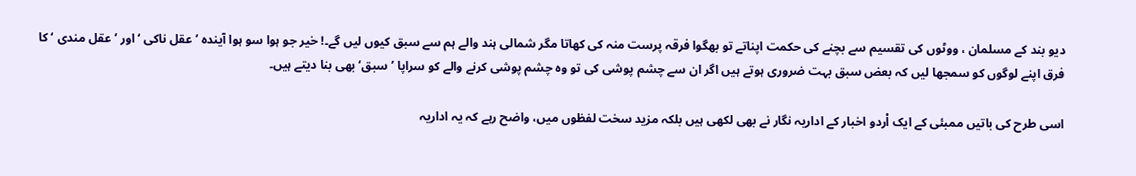دیو بند کے مسلمان ، ووٹوں کی تقسیم سے بچنے کی حکمت اپناتے تو بھگوا فرقہ پرست منہ کی کھاتا مگر شمالی ہند والے ہم سے سبق کیوں لیں گے۔! خیر جو ہوا سو ہوا آیندہ ’ عقل ناکی ‘ اور ’ عقل مندی ‘ کا فرق اپنے لوگوں کو سمجھا لیں کہ بعض سبق بہت ضروری ہوتے ہیں اگر ان سے چشم پوشی کی تو وہ چشم پوشی کرنے والے کو سراپا ’ سبق‘ بھی بنا دیتے ہیں۔

اسی طرح کی باتیں ممبئی کے ایک اْردو اخبار کے اداریہ نگار نے بھی لکھی ہیں بلکہ مزید سخت لفظوں میں، واضح رہے کہ یہ اداریہ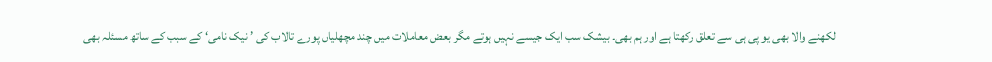لکھنے والا بھی یو پی ہی سے تعلق رکھتا ہے اور ہم بھی۔ بیشک سب ایک جیسے نہیں ہوتے مگر بعض معاملات میں چند مچھلیاں پورے تالاب کی ’ نیک نامی‘ کے سبب کے ساتھ مسئلہ بھی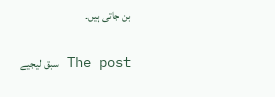بن جاتی ہیں۔

The post سبق لیجیے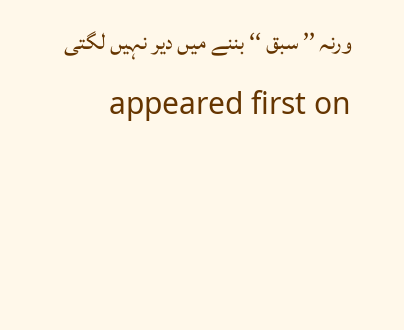ورنہ ’’ سبق ‘‘ بننے میں دیر نہیں لگتی appeared first on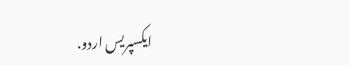ایکسپریس اردو.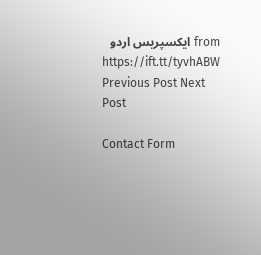from ایکسپریس اردو https://ift.tt/tyvhABW
Previous Post Next Post

Contact Form